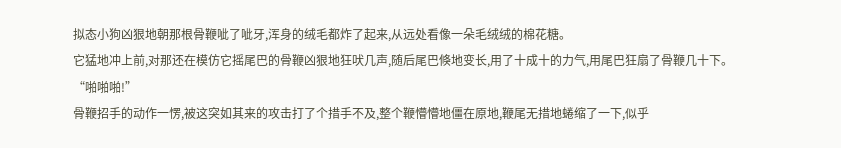拟态小狗凶狠地朝那根骨鞭呲了呲牙,浑身的绒毛都炸了起来,从远处看像一朵毛绒绒的棉花糖。
它猛地冲上前,对那还在模仿它摇尾巴的骨鞭凶狠地狂吠几声,随后尾巴倏地变长,用了十成十的力气,用尾巴狂扇了骨鞭几十下。
“啪啪啪!”
骨鞭招手的动作一愣,被这突如其来的攻击打了个措手不及,整个鞭懵懵地僵在原地,鞭尾无措地蜷缩了一下,似乎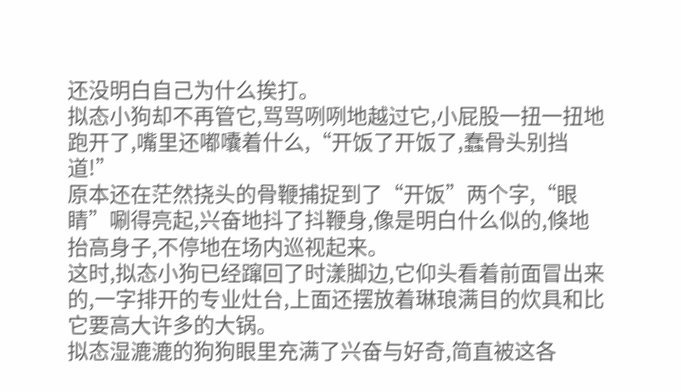还没明白自己为什么挨打。
拟态小狗却不再管它,骂骂咧咧地越过它,小屁股一扭一扭地跑开了,嘴里还嘟囔着什么,“开饭了开饭了,蠢骨头别挡道!”
原本还在茫然挠头的骨鞭捕捉到了“开饭”两个字,“眼睛”唰得亮起,兴奋地抖了抖鞭身,像是明白什么似的,倏地抬高身子,不停地在场内巡视起来。
这时,拟态小狗已经蹿回了时漾脚边,它仰头看着前面冒出来的,一字排开的专业灶台,上面还摆放着琳琅满目的炊具和比它要高大许多的大锅。
拟态湿漉漉的狗狗眼里充满了兴奋与好奇,简直被这各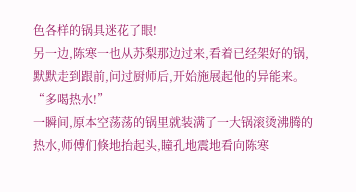色各样的锅具迷花了眼!
另一边,陈寒一也从苏梨那边过来,看着已经架好的锅,默默走到跟前,问过厨师后,开始施展起他的异能来。
“多喝热水!”
一瞬间,原本空荡荡的锅里就装满了一大锅滚烫沸腾的热水,师傅们倏地抬起头,瞳孔地震地看向陈寒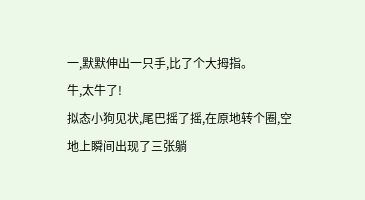一,默默伸出一只手,比了个大拇指。
牛,太牛了!
拟态小狗见状,尾巴摇了摇,在原地转个圈,空地上瞬间出现了三张躺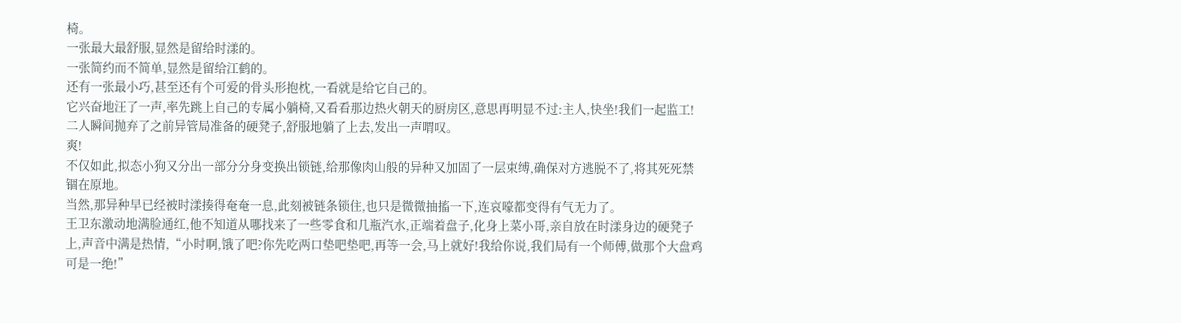椅。
一张最大最舒服,显然是留给时漾的。
一张简约而不简单,显然是留给江鹤的。
还有一张最小巧,甚至还有个可爱的骨头形抱枕,一看就是给它自己的。
它兴奋地汪了一声,率先跳上自己的专属小躺椅,又看看那边热火朝天的厨房区,意思再明显不过:主人,快坐!我们一起监工!
二人瞬间抛弃了之前异管局准备的硬凳子,舒服地躺了上去,发出一声喟叹。
爽!
不仅如此,拟态小狗又分出一部分分身变换出锁链,给那像肉山般的异种又加固了一层束缚,确保对方逃脱不了,将其死死禁锢在原地。
当然,那异种早已经被时漾揍得奄奄一息,此刻被链条锁住,也只是微微抽搐一下,连哀嚎都变得有气无力了。
王卫东激动地满脸通红,他不知道从哪找来了一些零食和几瓶汽水,正端着盘子,化身上菜小哥,亲自放在时漾身边的硬凳子上,声音中满是热情,“小时啊,饿了吧?你先吃两口垫吧垫吧,再等一会,马上就好!我给你说,我们局有一个师傅,做那个大盘鸡可是一绝!”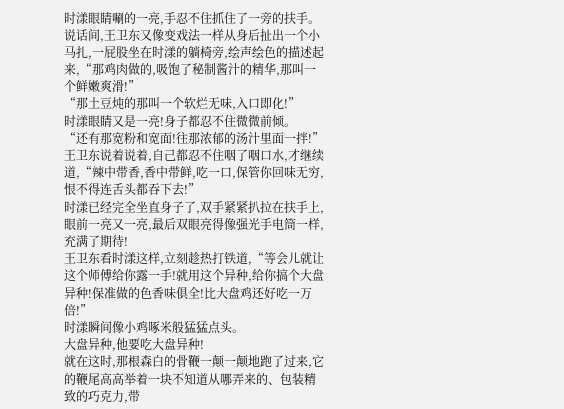时漾眼睛唰的一亮,手忍不住抓住了一旁的扶手。
说话间,王卫东又像变戏法一样从身后扯出一个小马扎,一屁股坐在时漾的躺椅旁,绘声绘色的描述起来,“那鸡肉做的,吸饱了秘制酱汁的精华,那叫一个鲜嫩爽滑!”
“那土豆炖的那叫一个软烂无味,入口即化!”
时漾眼睛又是一亮!身子都忍不住微微前倾。
“还有那宽粉和宽面!往那浓郁的汤汁里面一拌!”王卫东说着说着,自己都忍不住咽了咽口水,才继续道,“辣中带香,香中带鲜,吃一口,保管你回味无穷,恨不得连舌头都吞下去!”
时漾已经完全坐直身子了,双手紧紧扒拉在扶手上,眼前一亮又一亮,最后双眼亮得像强光手电筒一样,充满了期待!
王卫东看时漾这样,立刻趁热打铁道,“等会儿就让这个师傅给你露一手!就用这个异种,给你搞个大盘异种!保准做的色香味俱全!比大盘鸡还好吃一万倍!”
时漾瞬间像小鸡啄米般猛猛点头。
大盘异种,他要吃大盘异种!
就在这时,那根森白的骨鞭一颠一颠地跑了过来,它的鞭尾高高举着一块不知道从哪弄来的、包装精致的巧克力,带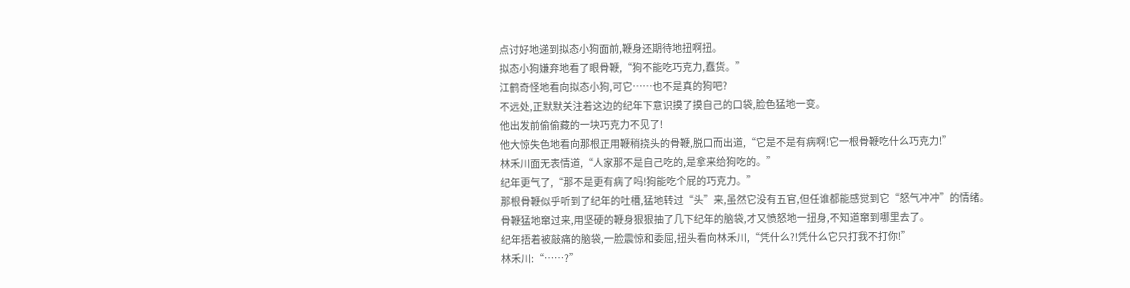点讨好地递到拟态小狗面前,鞭身还期待地扭啊扭。
拟态小狗嫌弃地看了眼骨鞭,“狗不能吃巧克力,蠢货。”
江鹤奇怪地看向拟态小狗,可它……也不是真的狗吧?
不远处,正默默关注着这边的纪年下意识摸了摸自己的口袋,脸色猛地一变。
他出发前偷偷藏的一块巧克力不见了!
他大惊失色地看向那根正用鞭稍挠头的骨鞭,脱口而出道,“它是不是有病啊!它一根骨鞭吃什么巧克力!”
林禾川面无表情道,“人家那不是自己吃的,是拿来给狗吃的。”
纪年更气了,“那不是更有病了吗!狗能吃个屁的巧克力。”
那根骨鞭似乎听到了纪年的吐槽,猛地转过“头”来,虽然它没有五官,但任谁都能感觉到它“怒气冲冲”的情绪。
骨鞭猛地窜过来,用坚硬的鞭身狠狠抽了几下纪年的脑袋,才又愤怒地一扭身,不知道窜到哪里去了。
纪年捂着被敲痛的脑袋,一脸震惊和委屈,扭头看向林禾川,“凭什么?!凭什么它只打我不打你!”
林禾川:“……?”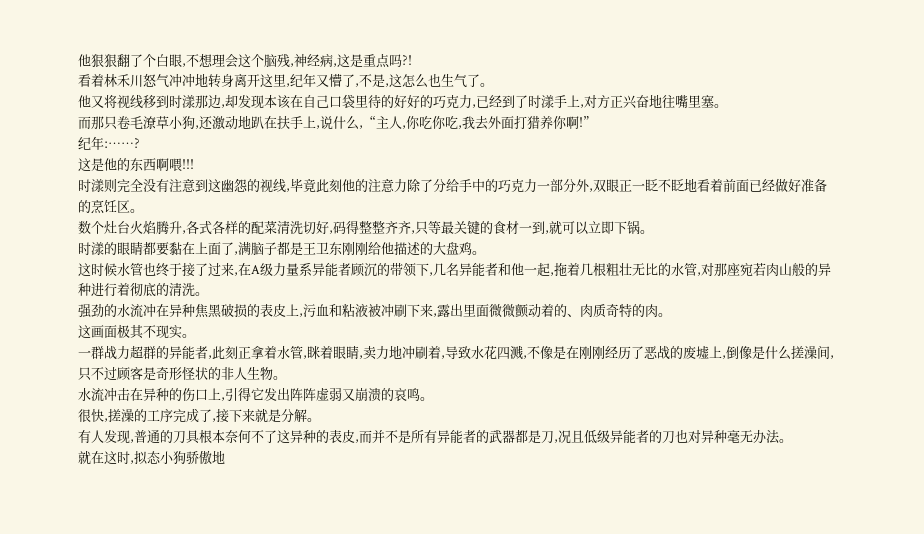他狠狠翻了个白眼,不想理会这个脑残,神经病,这是重点吗?!
看着林禾川怒气冲冲地转身离开这里,纪年又懵了,不是,这怎么也生气了。
他又将视线移到时漾那边,却发现本该在自己口袋里待的好好的巧克力,已经到了时漾手上,对方正兴奋地往嘴里塞。
而那只卷毛潦草小狗,还激动地趴在扶手上,说什么,“主人,你吃你吃,我去外面打猎养你啊!”
纪年:……?
这是他的东西啊喂!!!
时漾则完全没有注意到这幽怨的视线,毕竟此刻他的注意力除了分给手中的巧克力一部分外,双眼正一眨不眨地看着前面已经做好准备的烹饪区。
数个灶台火焰腾升,各式各样的配菜清洗切好,码得整整齐齐,只等最关键的食材一到,就可以立即下锅。
时漾的眼睛都要黏在上面了,满脑子都是王卫东刚刚给他描述的大盘鸡。
这时候水管也终于接了过来,在A级力量系异能者顾沉的带领下,几名异能者和他一起,拖着几根粗壮无比的水管,对那座宛若肉山般的异种进行着彻底的清洗。
强劲的水流冲在异种焦黑破损的表皮上,污血和粘液被冲刷下来,露出里面微微颤动着的、肉质奇特的肉。
这画面极其不现实。
一群战力超群的异能者,此刻正拿着水管,眯着眼睛,卖力地冲刷着,导致水花四溅,不像是在刚刚经历了恶战的废墟上,倒像是什么搓澡间,只不过顾客是奇形怪状的非人生物。
水流冲击在异种的伤口上,引得它发出阵阵虚弱又崩溃的哀鸣。
很快,搓澡的工序完成了,接下来就是分解。
有人发现,普通的刀具根本奈何不了这异种的表皮,而并不是所有异能者的武器都是刀,况且低级异能者的刀也对异种毫无办法。
就在这时,拟态小狗骄傲地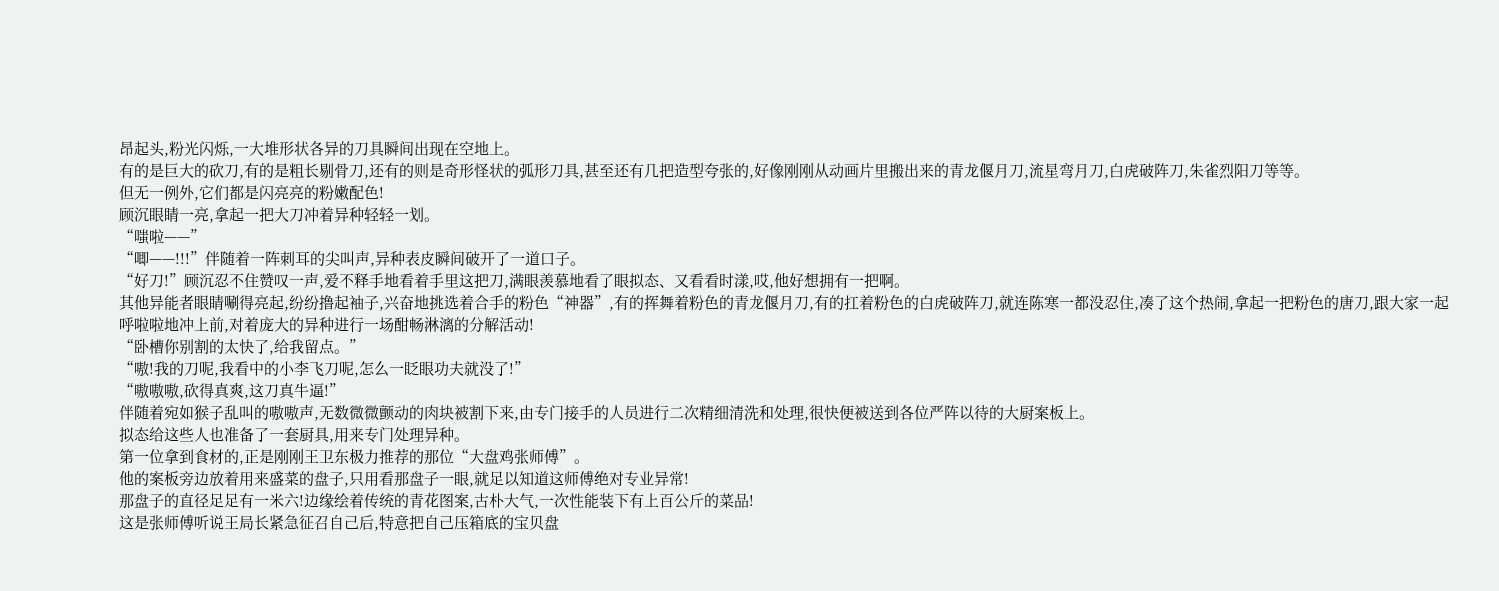昂起头,粉光闪烁,一大堆形状各异的刀具瞬间出现在空地上。
有的是巨大的砍刀,有的是粗长剔骨刀,还有的则是奇形怪状的弧形刀具,甚至还有几把造型夸张的,好像刚刚从动画片里搬出来的青龙偃月刀,流星弯月刀,白虎破阵刀,朱雀烈阳刀等等。
但无一例外,它们都是闪亮亮的粉嫩配色!
顾沉眼睛一亮,拿起一把大刀冲着异种轻轻一划。
“嗤啦——”
“唧——!!!”伴随着一阵刺耳的尖叫声,异种表皮瞬间破开了一道口子。
“好刀!”顾沉忍不住赞叹一声,爱不释手地看着手里这把刀,满眼羡慕地看了眼拟态、又看看时漾,哎,他好想拥有一把啊。
其他异能者眼睛唰得亮起,纷纷撸起袖子,兴奋地挑选着合手的粉色“神器”,有的挥舞着粉色的青龙偃月刀,有的扛着粉色的白虎破阵刀,就连陈寒一都没忍住,凑了这个热闹,拿起一把粉色的唐刀,跟大家一起呼啦啦地冲上前,对着庞大的异种进行一场酣畅淋漓的分解活动!
“卧槽你别割的太快了,给我留点。”
“嗷!我的刀呢,我看中的小李飞刀呢,怎么一眨眼功夫就没了!”
“嗷嗷嗷,砍得真爽,这刀真牛逼!”
伴随着宛如猴子乱叫的嗷嗷声,无数微微颤动的肉块被割下来,由专门接手的人员进行二次精细清洗和处理,很快便被送到各位严阵以待的大厨案板上。
拟态给这些人也准备了一套厨具,用来专门处理异种。
第一位拿到食材的,正是刚刚王卫东极力推荐的那位“大盘鸡张师傅”。
他的案板旁边放着用来盛菜的盘子,只用看那盘子一眼,就足以知道这师傅绝对专业异常!
那盘子的直径足足有一米六!边缘绘着传统的青花图案,古朴大气,一次性能装下有上百公斤的菜品!
这是张师傅听说王局长紧急征召自己后,特意把自己压箱底的宝贝盘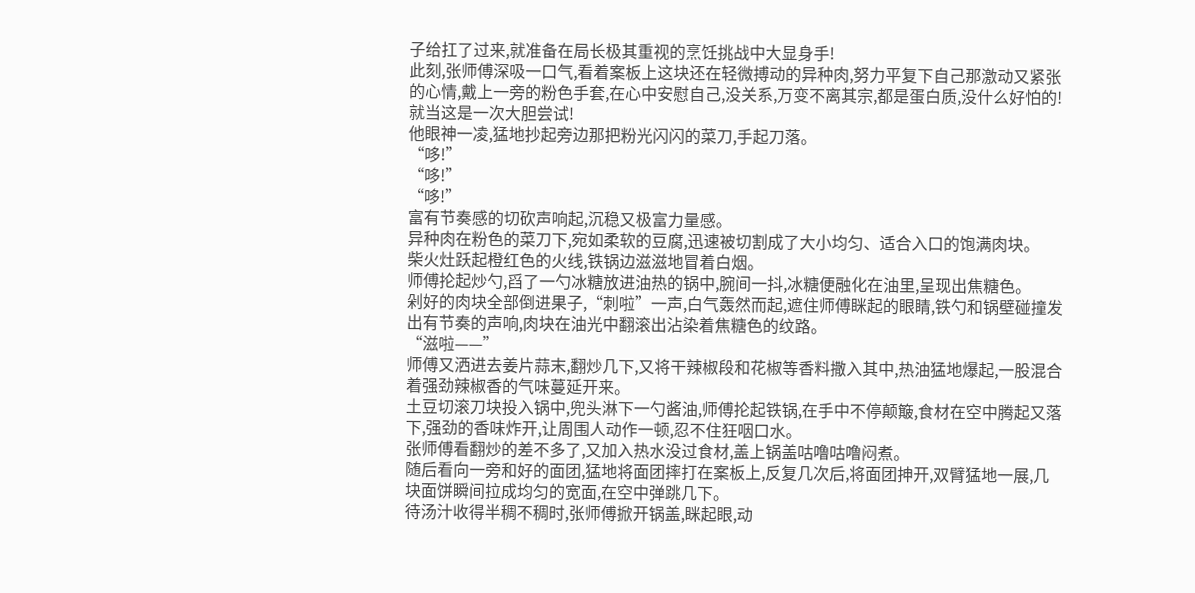子给扛了过来,就准备在局长极其重视的烹饪挑战中大显身手!
此刻,张师傅深吸一口气,看着案板上这块还在轻微搏动的异种肉,努力平复下自己那激动又紧张的心情,戴上一旁的粉色手套,在心中安慰自己,没关系,万变不离其宗,都是蛋白质,没什么好怕的!
就当这是一次大胆尝试!
他眼神一凌,猛地抄起旁边那把粉光闪闪的菜刀,手起刀落。
“哆!”
“哆!”
“哆!”
富有节奏感的切砍声响起,沉稳又极富力量感。
异种肉在粉色的菜刀下,宛如柔软的豆腐,迅速被切割成了大小均匀、适合入口的饱满肉块。
柴火灶跃起橙红色的火线,铁锅边滋滋地冒着白烟。
师傅抡起炒勺,舀了一勺冰糖放进油热的锅中,腕间一抖,冰糖便融化在油里,呈现出焦糖色。
剁好的肉块全部倒进果子,“刺啦”一声,白气轰然而起,遮住师傅眯起的眼睛,铁勺和锅壁碰撞发出有节奏的声响,肉块在油光中翻滚出沾染着焦糖色的纹路。
“滋啦——”
师傅又洒进去姜片蒜末,翻炒几下,又将干辣椒段和花椒等香料撒入其中,热油猛地爆起,一股混合着强劲辣椒香的气味蔓延开来。
土豆切滚刀块投入锅中,兜头淋下一勺酱油,师傅抡起铁锅,在手中不停颠簸,食材在空中腾起又落下,强劲的香味炸开,让周围人动作一顿,忍不住狂咽口水。
张师傅看翻炒的差不多了,又加入热水没过食材,盖上锅盖咕噜咕噜闷煮。
随后看向一旁和好的面团,猛地将面团摔打在案板上,反复几次后,将面团抻开,双臂猛地一展,几块面饼瞬间拉成均匀的宽面,在空中弹跳几下。
待汤汁收得半稠不稠时,张师傅掀开锅盖,眯起眼,动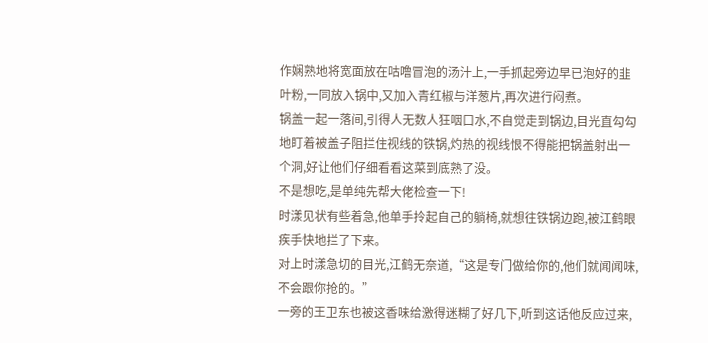作娴熟地将宽面放在咕噜冒泡的汤汁上,一手抓起旁边早已泡好的韭叶粉,一同放入锅中,又加入青红椒与洋葱片,再次进行闷煮。
锅盖一起一落间,引得人无数人狂咽口水,不自觉走到锅边,目光直勾勾地盯着被盖子阻拦住视线的铁锅,灼热的视线恨不得能把锅盖射出一个洞,好让他们仔细看看这菜到底熟了没。
不是想吃,是单纯先帮大佬检查一下!
时漾见状有些着急,他单手拎起自己的躺椅,就想往铁锅边跑,被江鹤眼疾手快地拦了下来。
对上时漾急切的目光,江鹤无奈道,“这是专门做给你的,他们就闻闻味,不会跟你抢的。”
一旁的王卫东也被这香味给激得迷糊了好几下,听到这话他反应过来,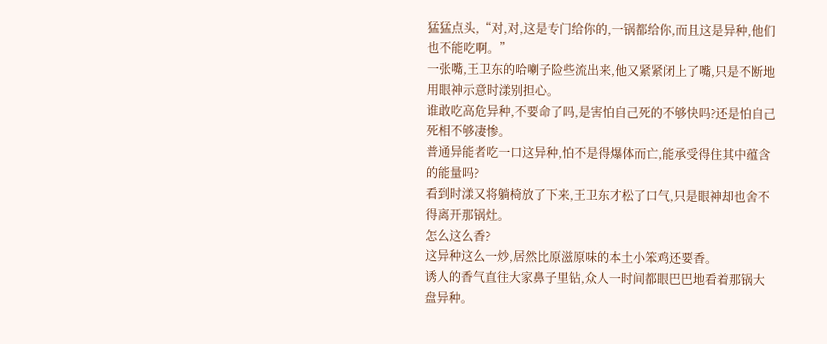猛猛点头,“对,对,这是专门给你的,一锅都给你,而且这是异种,他们也不能吃啊。”
一张嘴,王卫东的哈喇子险些流出来,他又紧紧闭上了嘴,只是不断地用眼神示意时漾别担心。
谁敢吃高危异种,不要命了吗,是害怕自己死的不够快吗?还是怕自己死相不够凄惨。
普通异能者吃一口这异种,怕不是得爆体而亡,能承受得住其中蕴含的能量吗?
看到时漾又将躺椅放了下来,王卫东才松了口气,只是眼神却也舍不得离开那锅灶。
怎么这么香?
这异种这么一炒,居然比原滋原味的本土小笨鸡还要香。
诱人的香气直往大家鼻子里钻,众人一时间都眼巴巴地看着那锅大盘异种。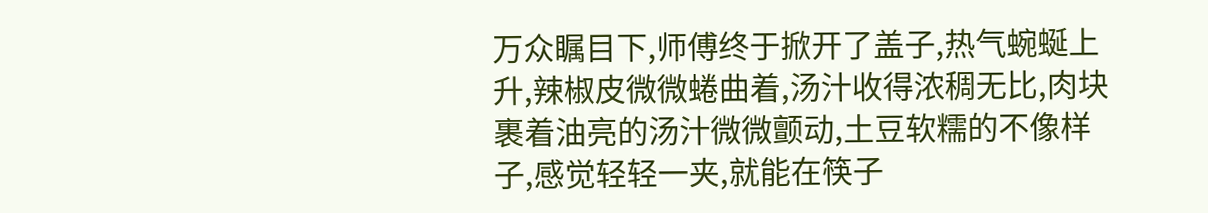万众瞩目下,师傅终于掀开了盖子,热气蜿蜒上升,辣椒皮微微蜷曲着,汤汁收得浓稠无比,肉块裹着油亮的汤汁微微颤动,土豆软糯的不像样子,感觉轻轻一夹,就能在筷子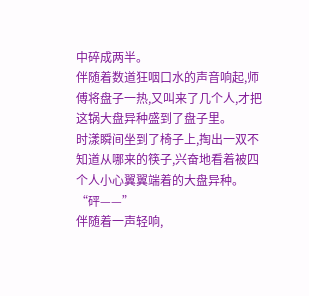中碎成两半。
伴随着数道狂咽口水的声音响起,师傅将盘子一热,又叫来了几个人,才把这锅大盘异种盛到了盘子里。
时漾瞬间坐到了椅子上,掏出一双不知道从哪来的筷子,兴奋地看着被四个人小心翼翼端着的大盘异种。
“砰——”
伴随着一声轻响,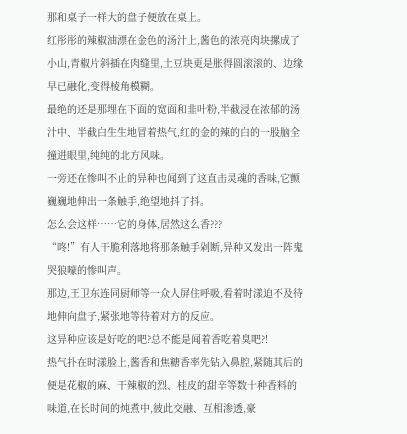那和桌子一样大的盘子便放在桌上。
红彤彤的辣椒油漂在金色的汤汁上,酱色的浓亮肉块摞成了小山,青椒片斜插在肉缝里,土豆块更是胀得圆滚滚的、边缘早已融化,变得棱角模糊。
最绝的还是那埋在下面的宽面和韭叶粉,半截浸在浓郁的汤汁中、半截白生生地冒着热气,红的金的辣的白的一股脑全撞进眼里,纯纯的北方风味。
一旁还在惨叫不止的异种也闻到了这直击灵魂的香味,它颤巍巍地伸出一条触手,绝望地抖了抖。
怎么会这样……它的身体,居然这么香???
“咚!”有人干脆利落地将那条触手剁断,异种又发出一阵鬼哭狼嚎的惨叫声。
那边,王卫东连同厨师等一众人屏住呼吸,看着时漾迫不及待地伸向盘子,紧张地等待着对方的反应。
这异种应该是好吃的吧?总不能是闻着香吃着臭吧?!
热气扑在时漾脸上,酱香和焦糖香率先钻入鼻腔,紧随其后的便是花椒的麻、干辣椒的烈、桂皮的甜辛等数十种香料的味道,在长时间的炖煮中,彼此交融、互相渗透,豪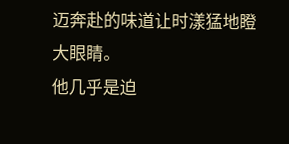迈奔赴的味道让时漾猛地瞪大眼睛。
他几乎是迫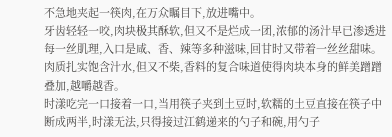不急地夹起一筷肉,在万众瞩目下,放进嘴中。
牙齿轻轻一咬,肉块极其酥软,但又不是烂成一团,浓郁的汤汁早已渗透进每一丝肌理,入口是咸、香、辣等多种滋味,回甘时又带着一丝丝甜味。
肉质扎实饱含汁水,但又不柴,香料的复合味道使得肉块本身的鲜美蹭蹭叠加,越嚼越香。
时漾吃完一口接着一口,当用筷子夹到土豆时,软糯的土豆直接在筷子中断成两半,时漾无法,只得接过江鹤递来的勺子和碗,用勺子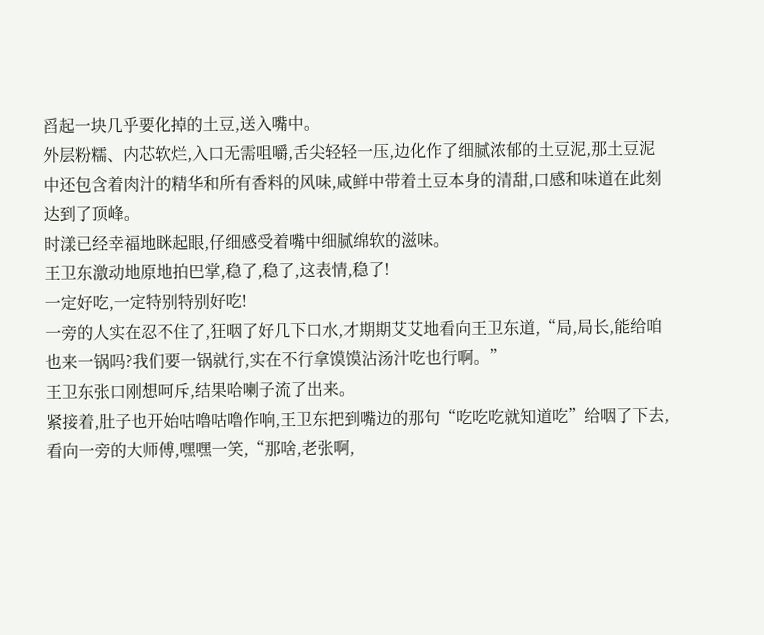舀起一块几乎要化掉的土豆,送入嘴中。
外层粉糯、内芯软烂,入口无需咀嚼,舌尖轻轻一压,边化作了细腻浓郁的土豆泥,那土豆泥中还包含着肉汁的精华和所有香料的风味,咸鲜中带着土豆本身的清甜,口感和味道在此刻达到了顶峰。
时漾已经幸福地眯起眼,仔细感受着嘴中细腻绵软的滋味。
王卫东激动地原地拍巴掌,稳了,稳了,这表情,稳了!
一定好吃,一定特别特别好吃!
一旁的人实在忍不住了,狂咽了好几下口水,才期期艾艾地看向王卫东道,“局,局长,能给咱也来一锅吗?我们要一锅就行,实在不行拿馍馍沾汤汁吃也行啊。”
王卫东张口刚想呵斥,结果哈喇子流了出来。
紧接着,肚子也开始咕噜咕噜作响,王卫东把到嘴边的那句“吃吃吃就知道吃”给咽了下去,看向一旁的大师傅,嘿嘿一笑,“那啥,老张啊,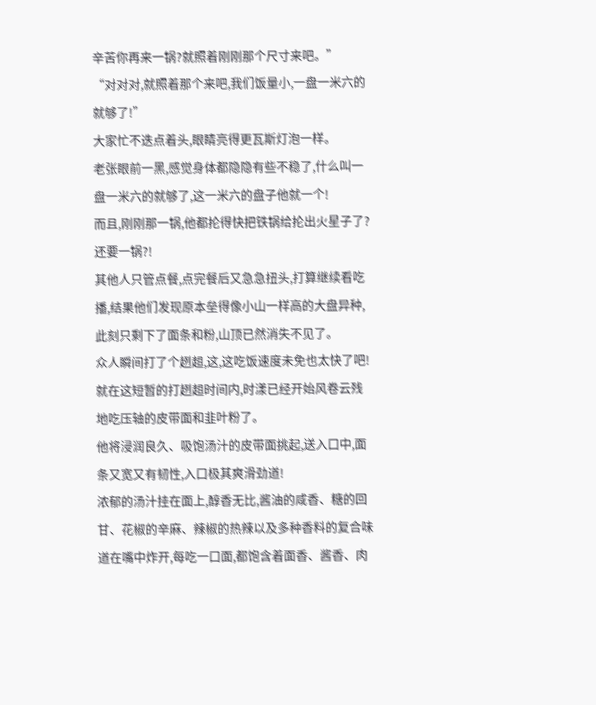辛苦你再来一锅?就照着刚刚那个尺寸来吧。”
“对对对,就照着那个来吧,我们饭量小,一盘一米六的就够了!”
大家忙不迭点着头,眼睛亮得更瓦斯灯泡一样。
老张眼前一黑,感觉身体都隐隐有些不稳了,什么叫一盘一米六的就够了,这一米六的盘子他就一个!
而且,刚刚那一锅,他都抡得快把铁锅给抡出火星子了?还要一锅?!
其他人只管点餐,点完餐后又急急扭头,打算继续看吃播,结果他们发现原本垒得像小山一样高的大盘异种,此刻只剩下了面条和粉,山顶已然消失不见了。
众人瞬间打了个趔趄,这,这吃饭速度未免也太快了吧!
就在这短暂的打趔趄时间内,时漾已经开始风卷云残地吃压轴的皮带面和韭叶粉了。
他将浸润良久、吸饱汤汁的皮带面挑起,送入口中,面条又宽又有韧性,入口极其爽滑劲道!
浓郁的汤汁挂在面上,醇香无比,酱油的咸香、糖的回甘、花椒的辛麻、辣椒的热辣以及多种香料的复合味道在嘴中炸开,每吃一口面,都饱含着面香、酱香、肉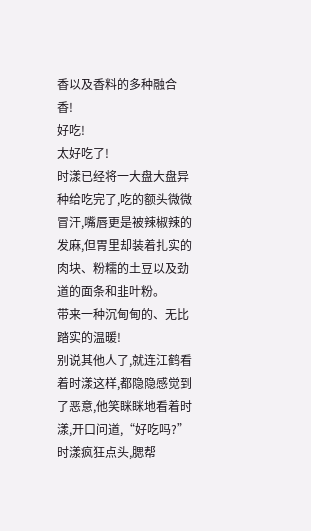香以及香料的多种融合香!
好吃!
太好吃了!
时漾已经将一大盘大盘异种给吃完了,吃的额头微微冒汗,嘴唇更是被辣椒辣的发麻,但胃里却装着扎实的肉块、粉糯的土豆以及劲道的面条和韭叶粉。
带来一种沉甸甸的、无比踏实的温暖!
别说其他人了,就连江鹤看着时漾这样,都隐隐感觉到了恶意,他笑眯眯地看着时漾,开口问道,“好吃吗?”
时漾疯狂点头,腮帮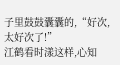子里鼓鼓囊囊的,“好次,太好次了!”
江鹤看时漾这样,心知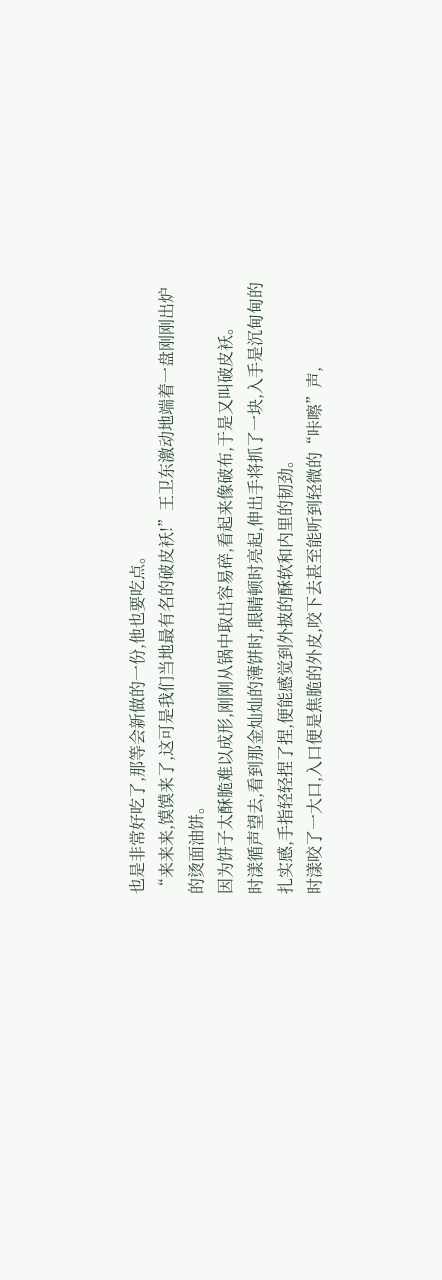也是非常好吃了,那等会新做的一份,他也要吃点。
“来来来,馍馍来了,这可是我们当地最有名的破皮袄!”王卫东激动地端着一盘刚刚出炉的烫面油饼。
因为饼子太酥脆难以成形,刚刚从锅中取出容易碎,看起来像破布,于是又叫破皮袄。
时漾循声望去,看到那金灿灿的薄饼时,眼睛顿时亮起,伸出手将抓了一块,入手是沉甸甸的扎实感,手指轻轻捏了捏,便能感觉到外披的酥软和内里的韧劲。
时漾咬了一大口,入口便是焦脆的外皮,咬下去甚至能听到轻微的“咔嚓”声,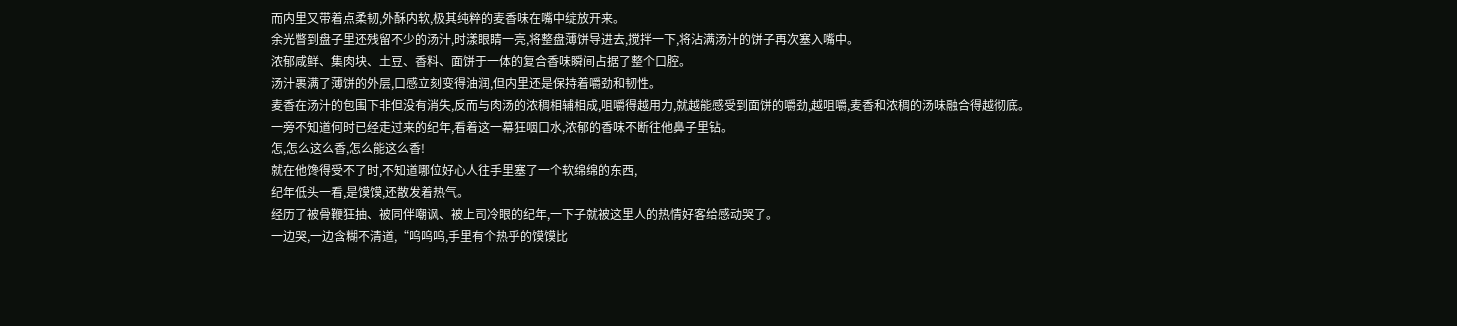而内里又带着点柔韧,外酥内软,极其纯粹的麦香味在嘴中绽放开来。
余光瞥到盘子里还残留不少的汤汁,时漾眼睛一亮,将整盘薄饼导进去,搅拌一下,将沾满汤汁的饼子再次塞入嘴中。
浓郁咸鲜、集肉块、土豆、香料、面饼于一体的复合香味瞬间占据了整个口腔。
汤汁裹满了薄饼的外层,口感立刻变得油润,但内里还是保持着嚼劲和韧性。
麦香在汤汁的包围下非但没有消失,反而与肉汤的浓稠相辅相成,咀嚼得越用力,就越能感受到面饼的嚼劲,越咀嚼,麦香和浓稠的汤味融合得越彻底。
一旁不知道何时已经走过来的纪年,看着这一幕狂咽口水,浓郁的香味不断往他鼻子里钻。
怎,怎么这么香,怎么能这么香!
就在他馋得受不了时,不知道哪位好心人往手里塞了一个软绵绵的东西,
纪年低头一看,是馍馍,还散发着热气。
经历了被骨鞭狂抽、被同伴嘲讽、被上司冷眼的纪年,一下子就被这里人的热情好客给感动哭了。
一边哭,一边含糊不清道,“呜呜呜,手里有个热乎的馍馍比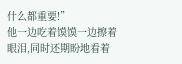什么都重要!”
他一边吃着馍馍一边擦着眼泪,同时还期盼地看着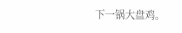下一锅大盘鸡。